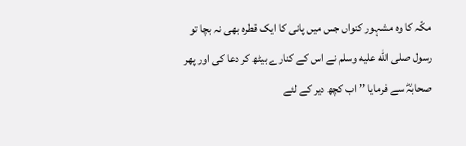مکّہ کا وہ مشہور کنواں جس میں پانی کا ایک قطرہ بھی نہ بچا تو رسول صلى الله عليه وسلم نے اس کے کنارے بیٹھ کر دعا کی اور پھر صحابہؓ سے فرمایا ’’ اب کچھ دیر کے لئے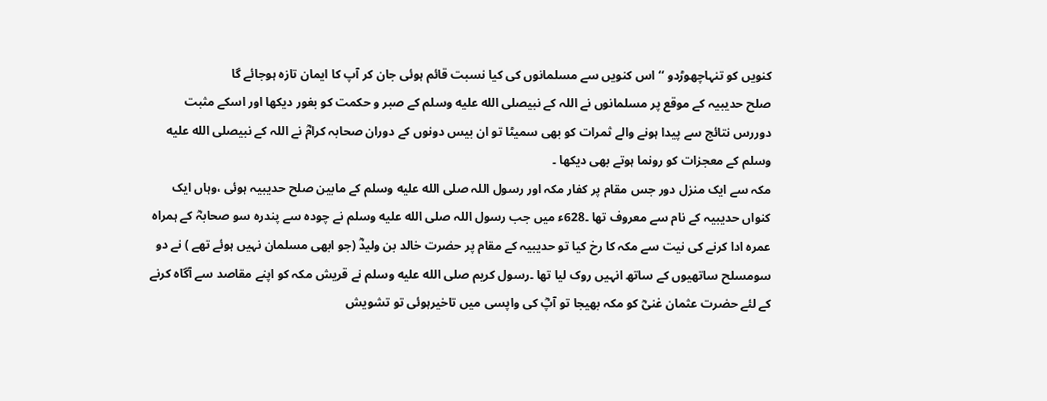کنویں کو تنہاچھوڑدو ‘‘اس کنویں سے مسلمانوں کی کیا نسبت قائم ہوئی جان کر آپ کا ایمان تازہ ہوجائے گا
صلح حدیبیہ کے موقع پر مسلمانوں نے اللہ کے نبیصلى الله عليه وسلم کے صبر و حکمت کو بغور دیکھا اور اسکے مثبت دوررس نتائج سے پیدا ہونے والے ثمرات کو بھی سمیٹا تو ان بیس دونوں کے دوران صحابہ کرامؓ نے اللہ کے نبیصلى الله عليه وسلم کے معجزات کو رونما ہوتے بھی دیکھا ۔
مکہ سے ایک منزل دور جس مقام پر کفار مکہ اور رسول اللہ صلى الله عليه وسلم کے مابین صلح حدیبیہ ہوئی ،وہاں ایک کنواں حدیبیہ کے نام سے معروف تھا ۔628ء میں جب رسول اللہ صلى الله عليه وسلم نے چودہ سے پندرہ سو صحابہؓ کے ہمراہ عمرہ ادا کرنے کی نیت سے مکہ کا رخ کیا تو حدیبیہ کے مقام پر حضرت خالد بن ولیدؓ (جو ابھی مسلمان نہیں ہوئے تھے ) نے دو سومسلح ساتھیوں کے ساتھ انہیں روک لیا تھا ۔رسول کریم صلى الله عليه وسلم نے قریش مکہ کو اپنے مقاصد سے آگاہ کرنے کے لئے حضرت عثمان غنیؓ کو مکہ بھیجا تو آپؓ کی واپسی میں تاخیرہوئی تو تشویش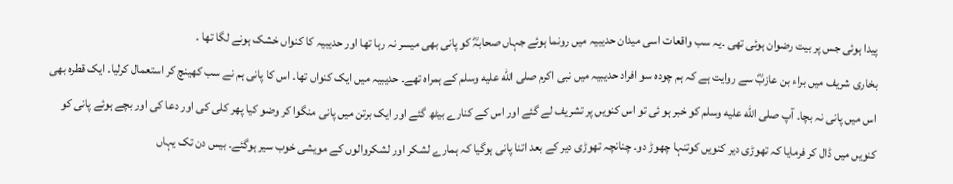پیدا ہوئی جس پر بیت رضوان ہوئی تھی ۔یہ سب واقعات اسی میدان حدیبیہ میں رونما ہوئے جہاں صحابہؓ کو پانی بھی میسر نہ رہا تھا اور حدیبیہ کا کنواں خشک ہونے لگا تھا ۔
بخاری شریف میں براء بن عازبؓ سے روایت ہے کہ ہم چودہ سو افراد حدیبیہ میں نبی اکرم صلى الله عليه وسلم کے ہمراہ تھے۔ حدیبیہ میں ایک کنواں تھا۔ اس کا پانی ہم نے سب کھینچ کر استعمال کرلیا۔ ایک قطرہ بھی اس میں پانی نہ بچا۔ آپ صلى الله عليه وسلم کو خبر ہو ئی تو اس کنویں پر تشریف لے گئے اور اس کے کنارے بیٹھ گئے اور ایک برتن میں پانی منگوا کر وضو کیا پھر کلی کی اور دعا کی اور بچے ہوئے پانی کو کنویں میں ڈال کر فرمایا کہ تھوڑی دیر کنویں کوتنہا چھوڑ دو۔ چنانچہ تھوڑی دیر کے بعد اتنا پانی ہوگیا کہ ہمارے لشکر اور لشکروالوں کے مویشی خوب سیر ہوگئے۔ بیس دن تک یہاں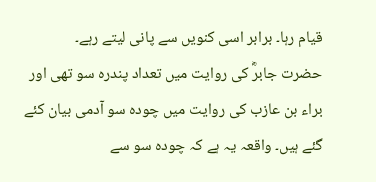قیام رہا۔ برابر اسی کنویں سے پانی لیتے رہے۔
حضرت جابرؓ کی روایت میں تعداد پندرہ سو تھی اور براء بن عازب کی روایت میں چودہ سو آدمی بیان کئے گئے ہیں۔ واقعہ یہ ہے کہ چودہ سو سے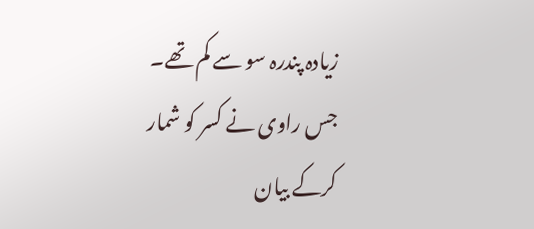زیادہ پندرہ سو سے کم تھے۔ جس راوی نے کسر کو شمار کرکے بیان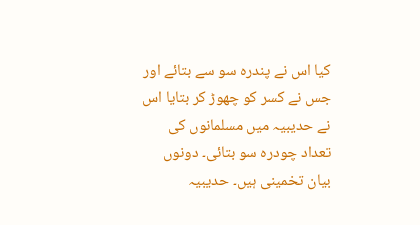کیا اس نے پندرہ سو سے بتائے اور جس نے کسر کو چھوڑ کر بتایا اس نے حدیبیہ میں مسلمانوں کی تعداد چودرہ سو بتائی۔ دونوں بیان تخمینی ہیں۔ حدیبیہ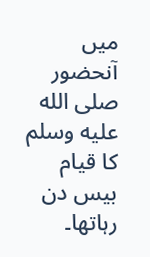میں آنحضور صلى الله عليه وسلم کا قیام بیس دن رہاتھا۔